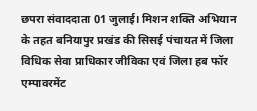छपरा संवाददाता 01 जुलाई। मिशन शक्ति अभियान के तहत बनियापुर प्रखंड की सिसई पंचायत में जिला विधिक सेवा प्राधिकार जीविका एवं जिला हब फॉर एम्पावरमेंट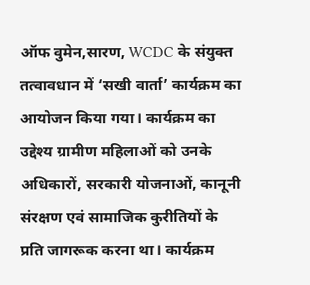ऑफ वुमेन,सारण, WCDC के संयुक्त तत्वावधान में ‘सखी वार्ता’ कार्यक्रम का आयोजन किया गया। कार्यक्रम का उद्देश्य ग्रामीण महिलाओं को उनके अधिकारों, सरकारी योजनाओं, कानूनी संरक्षण एवं सामाजिक कुरीतियों के प्रति जागरूक करना था। कार्यक्रम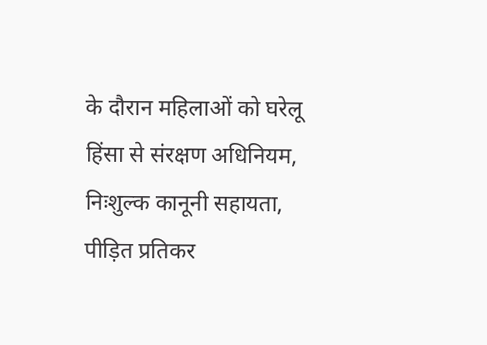के दौरान महिलाओं को घरेलू हिंसा से संरक्षण अधिनियम, निःशुल्क कानूनी सहायता, पीड़ित प्रतिकर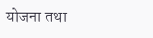योजना तथा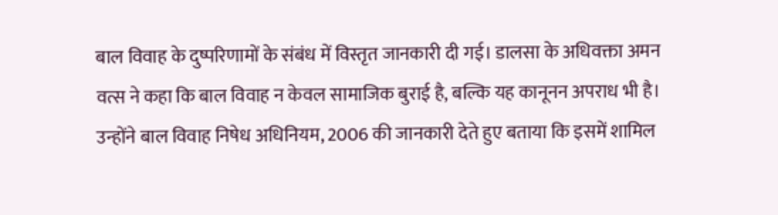बाल विवाह के दुष्परिणामों के संबंध में विस्तृत जानकारी दी गई। डालसा के अधिवक्ता अमन वत्स ने कहा कि बाल विवाह न केवल सामाजिक बुराई है, बल्कि यह कानूनन अपराध भी है। उन्होंने बाल विवाह निषेध अधिनियम, 2006 की जानकारी देते हुए बताया कि इसमें शामिल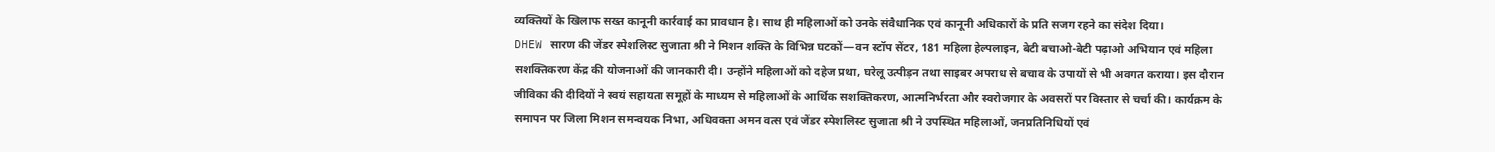व्यक्तियों के खिलाफ सख्त कानूनी कार्रवाई का प्रावधान है। साथ ही महिलाओं को उनके संवैधानिक एवं कानूनी अधिकारों के प्रति सजग रहने का संदेश दिया।
DHEW सारण की जेंडर स्पेशलिस्ट सुजाता श्री ने मिशन शक्ति के विभिन्न घटकों—वन स्टॉप सेंटर, 181 महिला हेल्पलाइन, बेटी बचाओ-बेटी पढ़ाओ अभियान एवं महिला सशक्तिकरण केंद्र की योजनाओं की जानकारी दी। उन्होंने महिलाओं को दहेज प्रथा, घरेलू उत्पीड़न तथा साइबर अपराध से बचाव के उपायों से भी अवगत कराया। इस दौरान जीविका की दीदियों ने स्वयं सहायता समूहों के माध्यम से महिलाओं के आर्थिक सशक्तिकरण, आत्मनिर्भरता और स्वरोजगार के अवसरों पर विस्तार से चर्चा की। कार्यक्रम के समापन पर जिला मिशन समन्वयक निभा, अधिवक्ता अमन वत्स एवं जेंडर स्पेशलिस्ट सुजाता श्री ने उपस्थित महिलाओं, जनप्रतिनिधियों एवं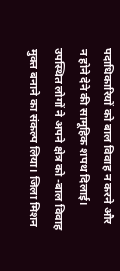पदाधिकारियों को बाल विवाह न करने और न होने देने की सामूहिक शपथ दिलाई। उपस्थित लोगों ने अपने क्षेत्र को -बाल विवाह मुक्त बनाने का संकल्प लिया। जिला मिशन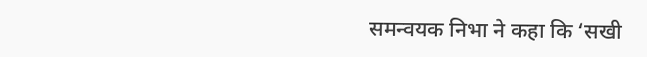समन्वयक निभा ने कहा कि ‘सखी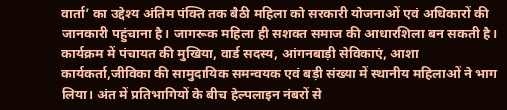वार्ता’ का उद्देश्य अंतिम पंक्ति तक बैठी महिला को सरकारी योजनाओं एवं अधिकारों की जानकारी पहुंचाना है। जागरूक महिला ही सशक्त समाज की आधारशिला बन सकती है। कार्यक्रम में पंचायत की मुखिया, वार्ड सदस्य, आंगनबाड़ी सेविकाएं, आशा कार्यकर्ता,जीविका की सामुदायिक समन्वयक एवं बड़ी संख्या में स्थानीय महिलाओं ने भाग लिया। अंत में प्रतिभागियों के बीच हेल्पलाइन नंबरों से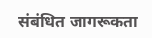संबंधित जागरूकता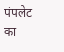पंपलेट का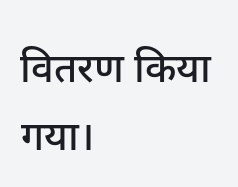वितरण किया गया।